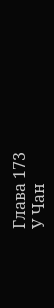Глава 173
У Чан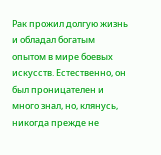Рак прожил долгую жизнь и обладал богатым опытом в мире боевых искусств. Естественно, он был проницателен и много знал, но, клянусь, никогда прежде не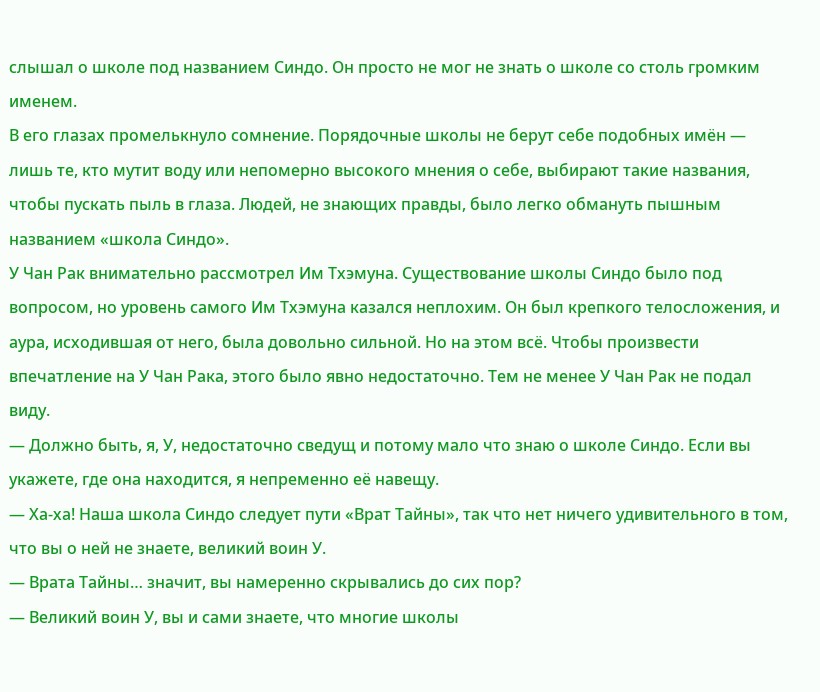слышал о школе под названием Синдо. Он просто не мог не знать о школе со столь громким именем.
В его глазах промелькнуло сомнение. Порядочные школы не берут себе подобных имён — лишь те, кто мутит воду или непомерно высокого мнения о себе, выбирают такие названия, чтобы пускать пыль в глаза. Людей, не знающих правды, было легко обмануть пышным названием «школа Синдо».
У Чан Рак внимательно рассмотрел Им Тхэмуна. Существование школы Синдо было под вопросом, но уровень самого Им Тхэмуна казался неплохим. Он был крепкого телосложения, и аура, исходившая от него, была довольно сильной. Но на этом всё. Чтобы произвести впечатление на У Чан Рака, этого было явно недостаточно. Тем не менее У Чан Рак не подал виду.
— Должно быть, я, У, недостаточно сведущ и потому мало что знаю о школе Синдо. Если вы укажете, где она находится, я непременно её навещу.
— Ха-ха! Наша школа Синдо следует пути «Врат Тайны», так что нет ничего удивительного в том, что вы о ней не знаете, великий воин У.
— Врата Тайны… значит, вы намеренно скрывались до сих пор?
— Великий воин У, вы и сами знаете, что многие школы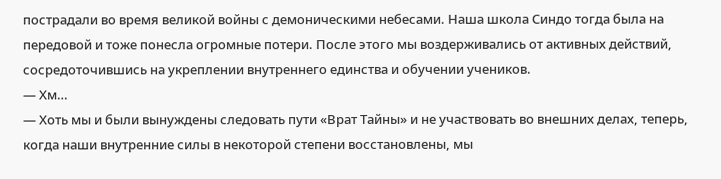пострадали во время великой войны с демоническими небесами. Наша школа Синдо тогда была на передовой и тоже понесла огромные потери. После этого мы воздерживались от активных действий, сосредоточившись на укреплении внутреннего единства и обучении учеников.
— Хм…
— Хоть мы и были вынуждены следовать пути «Врат Тайны» и не участвовать во внешних делах, теперь, когда наши внутренние силы в некоторой степени восстановлены, мы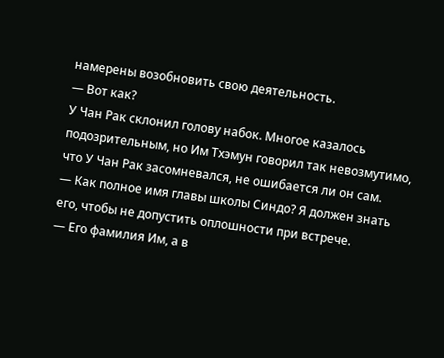намерены возобновить свою деятельность.
— Вот как?
У Чан Рак склонил голову набок. Многое казалось подозрительным, но Им Тхэмун говорил так невозмутимо, что У Чан Рак засомневался, не ошибается ли он сам.
— Как полное имя главы школы Синдо? Я должен знать его, чтобы не допустить оплошности при встрече.
— Его фамилия Им, а в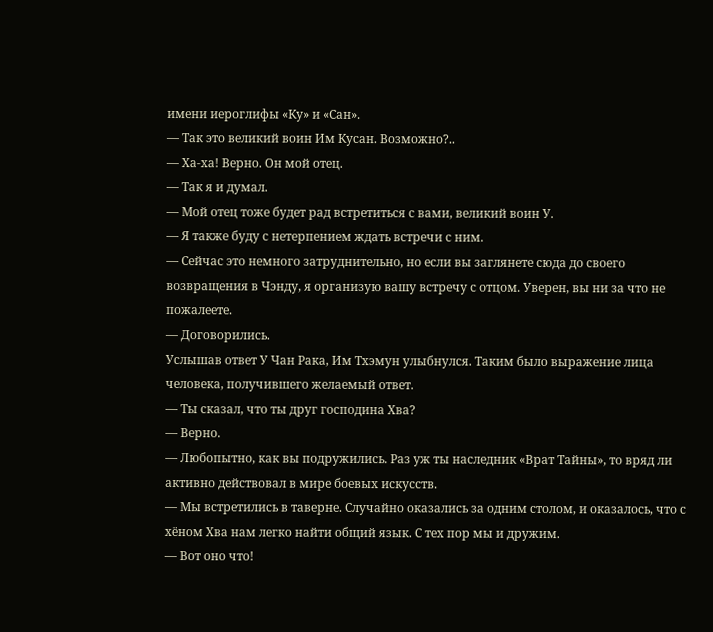имени иероглифы «Ку» и «Сан».
— Так это великий воин Им Кусан. Возможно?..
— Ха-ха! Верно. Он мой отец.
— Так я и думал.
— Мой отец тоже будет рад встретиться с вами, великий воин У.
— Я также буду с нетерпением ждать встречи с ним.
— Сейчас это немного затруднительно, но если вы заглянете сюда до своего возвращения в Чэнду, я организую вашу встречу с отцом. Уверен, вы ни за что не пожалеете.
— Договорились.
Услышав ответ У Чан Рака, Им Тхэмун улыбнулся. Таким было выражение лица человека, получившего желаемый ответ.
— Ты сказал, что ты друг господина Хва?
— Верно.
— Любопытно, как вы подружились. Раз уж ты наследник «Врат Тайны», то вряд ли активно действовал в мире боевых искусств.
— Мы встретились в таверне. Случайно оказались за одним столом, и оказалось, что с хёном Хва нам легко найти общий язык. С тех пор мы и дружим.
— Вот оно что!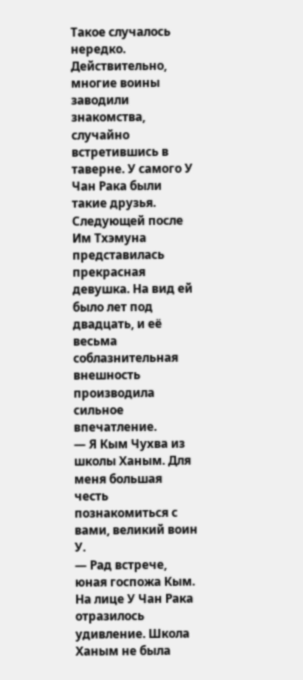Такое случалось нередко. Действительно, многие воины заводили знакомства, случайно встретившись в таверне. У самого У Чан Рака были такие друзья.
Следующей после Им Тхэмуна представилась прекрасная девушка. На вид ей было лет под двадцать, и её весьма соблазнительная внешность производила сильное впечатление.
— Я Кым Чухва из школы Ханым. Для меня большая честь познакомиться с вами, великий воин У.
— Рад встрече, юная госпожа Кым.
На лице У Чан Рака отразилось удивление. Школа Ханым не была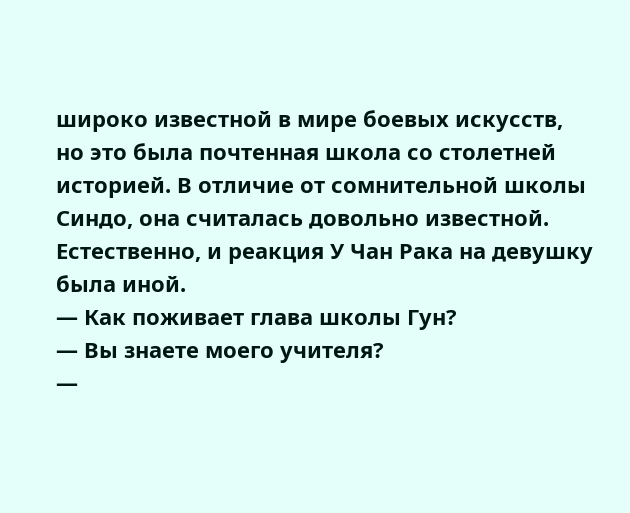широко известной в мире боевых искусств, но это была почтенная школа со столетней историей. В отличие от сомнительной школы Синдо, она считалась довольно известной. Естественно, и реакция У Чан Рака на девушку была иной.
— Как поживает глава школы Гун?
— Вы знаете моего учителя?
—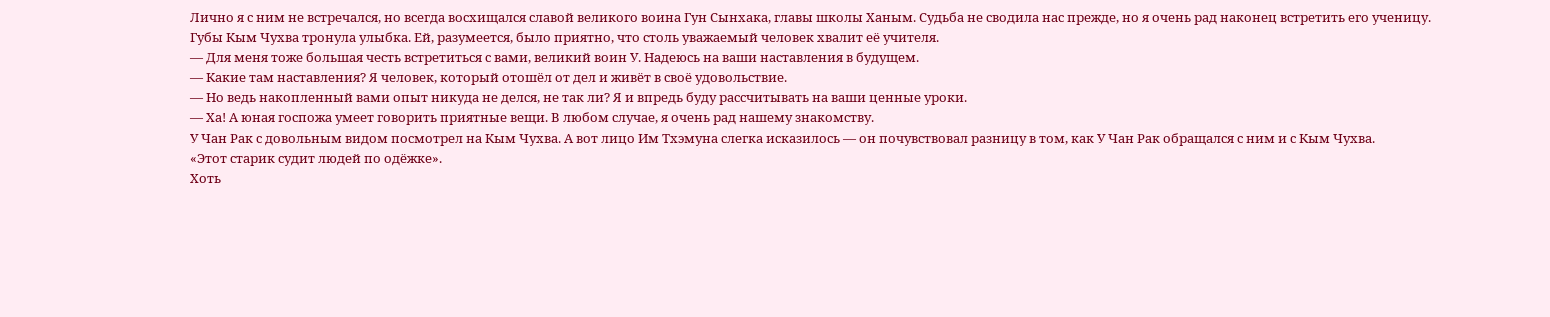Лично я с ним не встречался, но всегда восхищался славой великого воина Гун Сынхака, главы школы Ханым. Судьба не сводила нас прежде, но я очень рад наконец встретить его ученицу.
Губы Кым Чухва тронула улыбка. Ей, разумеется, было приятно, что столь уважаемый человек хвалит её учителя.
— Для меня тоже большая честь встретиться с вами, великий воин У. Надеюсь на ваши наставления в будущем.
— Какие там наставления? Я человек, который отошёл от дел и живёт в своё удовольствие.
— Но ведь накопленный вами опыт никуда не делся, не так ли? Я и впредь буду рассчитывать на ваши ценные уроки.
— Ха! А юная госпожа умеет говорить приятные вещи. В любом случае, я очень рад нашему знакомству.
У Чан Рак с довольным видом посмотрел на Кым Чухва. А вот лицо Им Тхэмуна слегка исказилось — он почувствовал разницу в том, как У Чан Рак обращался с ним и с Кым Чухва.
«Этот старик судит людей по одёжке».
Хоть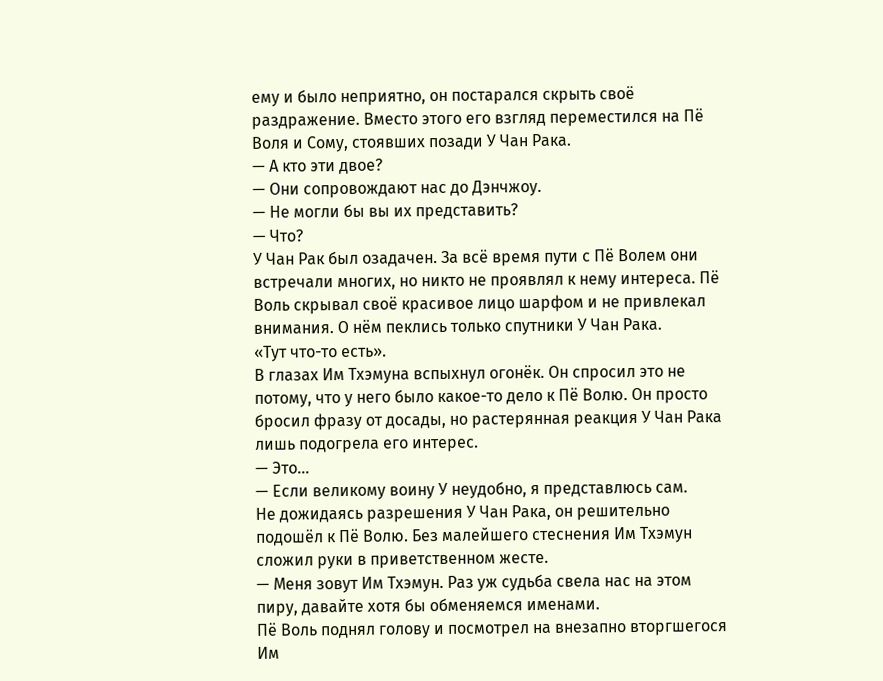ему и было неприятно, он постарался скрыть своё раздражение. Вместо этого его взгляд переместился на Пё Воля и Сому, стоявших позади У Чан Рака.
— А кто эти двое?
— Они сопровождают нас до Дэнчжоу.
— Не могли бы вы их представить?
— Что?
У Чан Рак был озадачен. За всё время пути с Пё Волем они встречали многих, но никто не проявлял к нему интереса. Пё Воль скрывал своё красивое лицо шарфом и не привлекал внимания. О нём пеклись только спутники У Чан Рака.
«Тут что-то есть».
В глазах Им Тхэмуна вспыхнул огонёк. Он спросил это не потому, что у него было какое-то дело к Пё Волю. Он просто бросил фразу от досады, но растерянная реакция У Чан Рака лишь подогрела его интерес.
— Это…
— Если великому воину У неудобно, я представлюсь сам.
Не дожидаясь разрешения У Чан Рака, он решительно подошёл к Пё Волю. Без малейшего стеснения Им Тхэмун сложил руки в приветственном жесте.
— Меня зовут Им Тхэмун. Раз уж судьба свела нас на этом пиру, давайте хотя бы обменяемся именами.
Пё Воль поднял голову и посмотрел на внезапно вторгшегося Им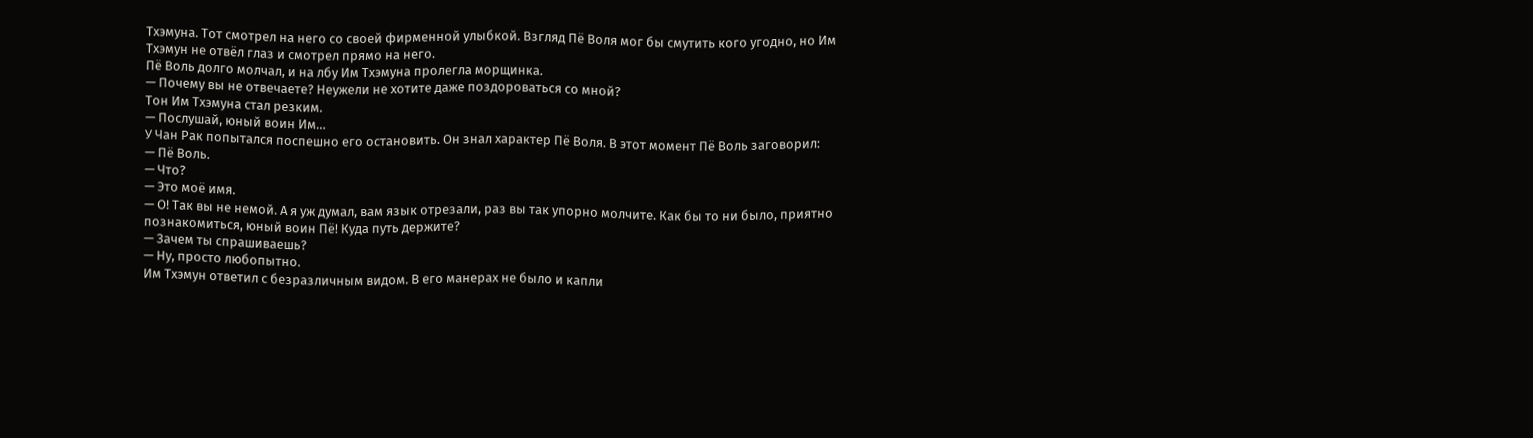Тхэмуна. Тот смотрел на него со своей фирменной улыбкой. Взгляд Пё Воля мог бы смутить кого угодно, но Им Тхэмун не отвёл глаз и смотрел прямо на него.
Пё Воль долго молчал, и на лбу Им Тхэмуна пролегла морщинка.
— Почему вы не отвечаете? Неужели не хотите даже поздороваться со мной?
Тон Им Тхэмуна стал резким.
— Послушай, юный воин Им…
У Чан Рак попытался поспешно его остановить. Он знал характер Пё Воля. В этот момент Пё Воль заговорил:
— Пё Воль.
— Что?
— Это моё имя.
— О! Так вы не немой. А я уж думал, вам язык отрезали, раз вы так упорно молчите. Как бы то ни было, приятно познакомиться, юный воин Пё! Куда путь держите?
— Зачем ты спрашиваешь?
— Ну, просто любопытно.
Им Тхэмун ответил с безразличным видом. В его манерах не было и капли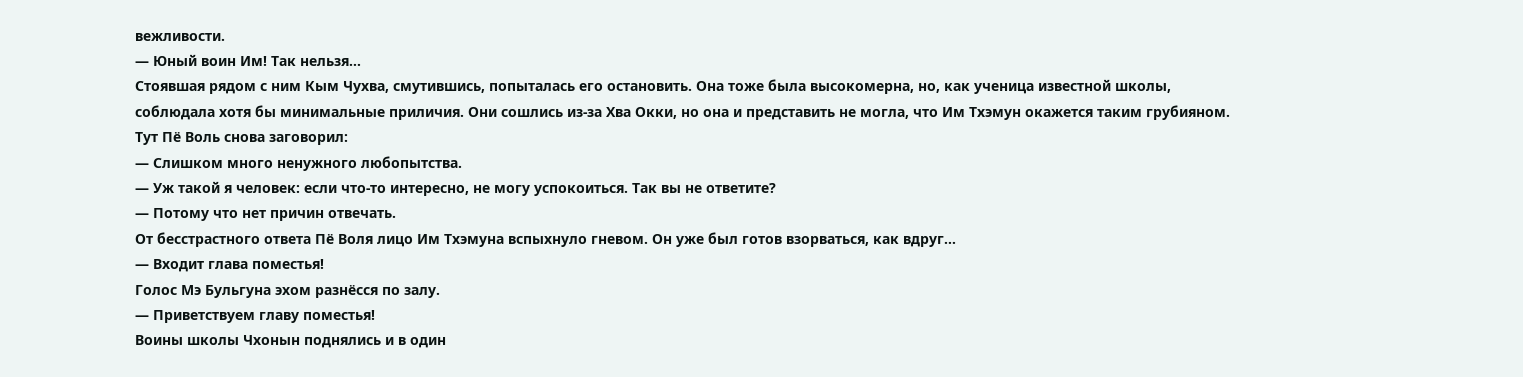вежливости.
— Юный воин Им! Так нельзя…
Стоявшая рядом с ним Кым Чухва, смутившись, попыталась его остановить. Она тоже была высокомерна, но, как ученица известной школы, соблюдала хотя бы минимальные приличия. Они сошлись из-за Хва Окки, но она и представить не могла, что Им Тхэмун окажется таким грубияном.
Тут Пё Воль снова заговорил:
— Слишком много ненужного любопытства.
— Уж такой я человек: если что-то интересно, не могу успокоиться. Так вы не ответите?
— Потому что нет причин отвечать.
От бесстрастного ответа Пё Воля лицо Им Тхэмуна вспыхнуло гневом. Он уже был готов взорваться, как вдруг…
— Входит глава поместья!
Голос Мэ Бульгуна эхом разнёсся по залу.
— Приветствуем главу поместья!
Воины школы Чхонын поднялись и в один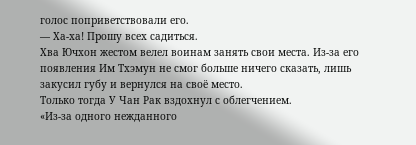голос поприветствовали его.
— Ха-ха! Прошу всех садиться.
Хва Ючхон жестом велел воинам занять свои места. Из-за его появления Им Тхэмун не смог больше ничего сказать, лишь закусил губу и вернулся на своё место.
Только тогда У Чан Рак вздохнул с облегчением.
«Из-за одного нежданного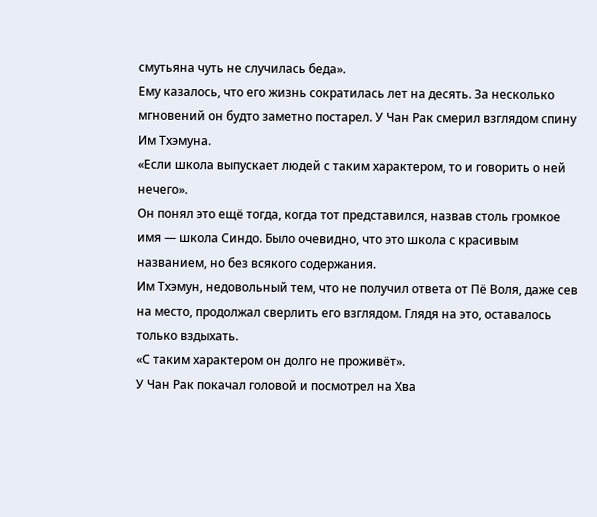смутьяна чуть не случилась беда».
Ему казалось, что его жизнь сократилась лет на десять. За несколько мгновений он будто заметно постарел. У Чан Рак смерил взглядом спину Им Тхэмуна.
«Если школа выпускает людей с таким характером, то и говорить о ней нечего».
Он понял это ещё тогда, когда тот представился, назвав столь громкое имя — школа Синдо. Было очевидно, что это школа с красивым названием, но без всякого содержания.
Им Тхэмун, недовольный тем, что не получил ответа от Пё Воля, даже сев на место, продолжал сверлить его взглядом. Глядя на это, оставалось только вздыхать.
«С таким характером он долго не проживёт».
У Чан Рак покачал головой и посмотрел на Хва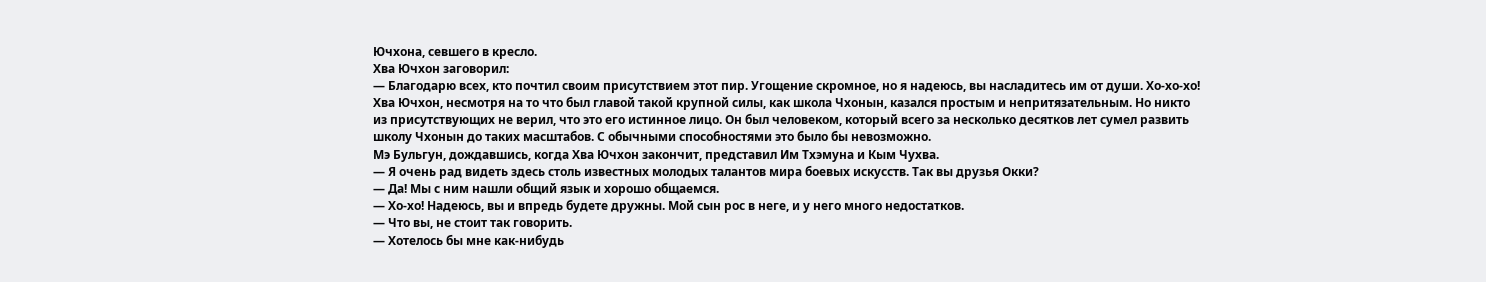Ючхона, севшего в кресло.
Хва Ючхон заговорил:
— Благодарю всех, кто почтил своим присутствием этот пир. Угощение скромное, но я надеюсь, вы насладитесь им от души. Хо-хо-хо!
Хва Ючхон, несмотря на то что был главой такой крупной силы, как школа Чхонын, казался простым и непритязательным. Но никто из присутствующих не верил, что это его истинное лицо. Он был человеком, который всего за несколько десятков лет сумел развить школу Чхонын до таких масштабов. С обычными способностями это было бы невозможно.
Мэ Бульгун, дождавшись, когда Хва Ючхон закончит, представил Им Тхэмуна и Кым Чухва.
— Я очень рад видеть здесь столь известных молодых талантов мира боевых искусств. Так вы друзья Окки?
— Да! Мы с ним нашли общий язык и хорошо общаемся.
— Хо-хо! Надеюсь, вы и впредь будете дружны. Мой сын рос в неге, и у него много недостатков.
— Что вы, не стоит так говорить.
— Хотелось бы мне как-нибудь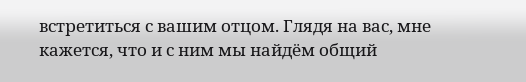встретиться с вашим отцом. Глядя на вас, мне кажется, что и с ним мы найдём общий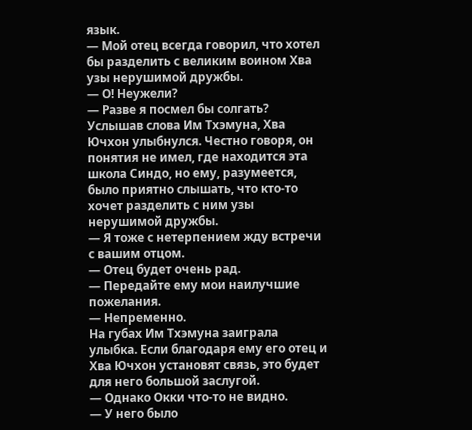язык.
— Мой отец всегда говорил, что хотел бы разделить с великим воином Хва узы нерушимой дружбы.
— О! Неужели?
— Разве я посмел бы солгать?
Услышав слова Им Тхэмуна, Хва Ючхон улыбнулся. Честно говоря, он понятия не имел, где находится эта школа Синдо, но ему, разумеется, было приятно слышать, что кто-то хочет разделить с ним узы нерушимой дружбы.
— Я тоже с нетерпением жду встречи с вашим отцом.
— Отец будет очень рад.
— Передайте ему мои наилучшие пожелания.
— Непременно.
На губах Им Тхэмуна заиграла улыбка. Если благодаря ему его отец и Хва Ючхон установят связь, это будет для него большой заслугой.
— Однако Окки что-то не видно.
— У него было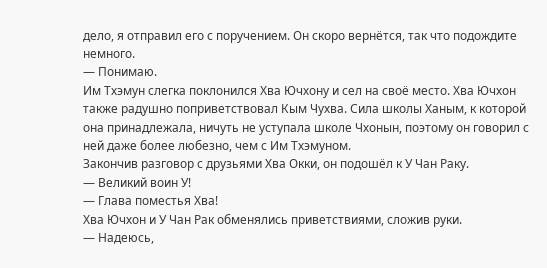дело, я отправил его с поручением. Он скоро вернётся, так что подождите немного.
— Понимаю.
Им Тхэмун слегка поклонился Хва Ючхону и сел на своё место. Хва Ючхон также радушно поприветствовал Кым Чухва. Сила школы Ханым, к которой она принадлежала, ничуть не уступала школе Чхонын, поэтому он говорил с ней даже более любезно, чем с Им Тхэмуном.
Закончив разговор с друзьями Хва Окки, он подошёл к У Чан Раку.
— Великий воин У!
— Глава поместья Хва!
Хва Ючхон и У Чан Рак обменялись приветствиями, сложив руки.
— Надеюсь,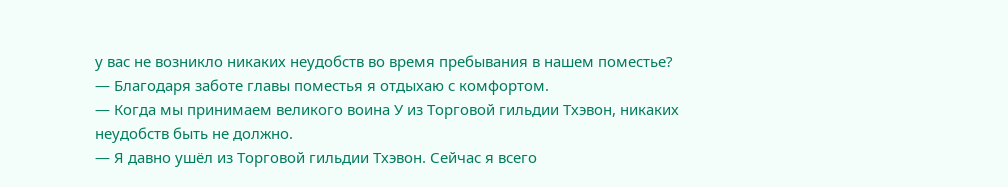у вас не возникло никаких неудобств во время пребывания в нашем поместье?
— Благодаря заботе главы поместья я отдыхаю с комфортом.
— Когда мы принимаем великого воина У из Торговой гильдии Тхэвон, никаких неудобств быть не должно.
— Я давно ушёл из Торговой гильдии Тхэвон. Сейчас я всего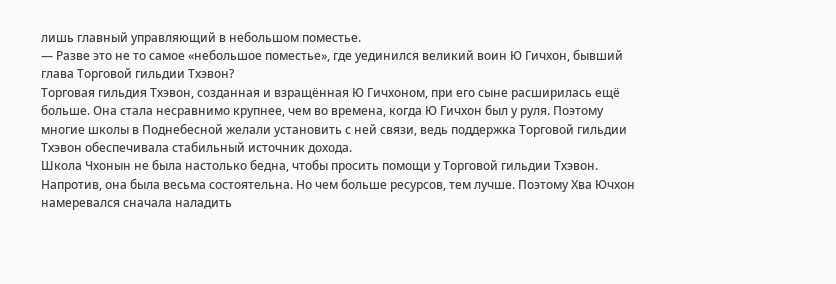лишь главный управляющий в небольшом поместье.
— Разве это не то самое «небольшое поместье», где уединился великий воин Ю Гичхон, бывший глава Торговой гильдии Тхэвон?
Торговая гильдия Тхэвон, созданная и взращённая Ю Гичхоном, при его сыне расширилась ещё больше. Она стала несравнимо крупнее, чем во времена, когда Ю Гичхон был у руля. Поэтому многие школы в Поднебесной желали установить с ней связи, ведь поддержка Торговой гильдии Тхэвон обеспечивала стабильный источник дохода.
Школа Чхонын не была настолько бедна, чтобы просить помощи у Торговой гильдии Тхэвон. Напротив, она была весьма состоятельна. Но чем больше ресурсов, тем лучше. Поэтому Хва Ючхон намеревался сначала наладить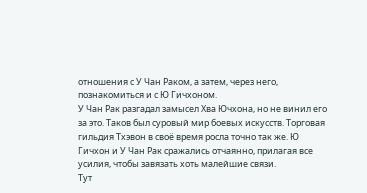отношения с У Чан Раком, а затем, через него, познакомиться и с Ю Гичхоном.
У Чан Рак разгадал замысел Хва Ючхона, но не винил его за это. Таков был суровый мир боевых искусств. Торговая гильдия Тхэвон в своё время росла точно так же. Ю Гичхон и У Чан Рак сражались отчаянно, прилагая все усилия, чтобы завязать хоть малейшие связи.
Тут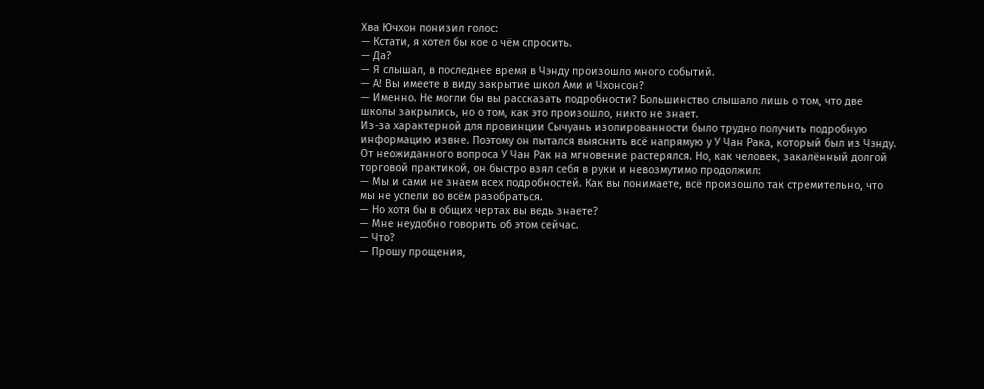Хва Ючхон понизил голос:
— Кстати, я хотел бы кое о чём спросить.
— Да?
— Я слышал, в последнее время в Чэнду произошло много событий.
— А! Вы имеете в виду закрытие школ Ами и Чхонсон?
— Именно. Не могли бы вы рассказать подробности? Большинство слышало лишь о том, что две школы закрылись, но о том, как это произошло, никто не знает.
Из-за характерной для провинции Сычуань изолированности было трудно получить подробную информацию извне. Поэтому он пытался выяснить всё напрямую у У Чан Рака, который был из Чэнду.
От неожиданного вопроса У Чан Рак на мгновение растерялся. Но, как человек, закалённый долгой торговой практикой, он быстро взял себя в руки и невозмутимо продолжил:
— Мы и сами не знаем всех подробностей. Как вы понимаете, всё произошло так стремительно, что мы не успели во всём разобраться.
— Но хотя бы в общих чертах вы ведь знаете?
— Мне неудобно говорить об этом сейчас.
— Что?
— Прошу прощения,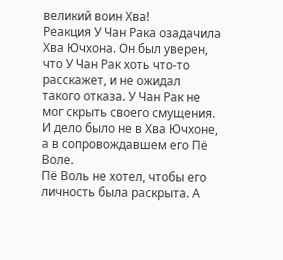великий воин Хва!
Реакция У Чан Рака озадачила Хва Ючхона. Он был уверен, что У Чан Рак хоть что-то расскажет, и не ожидал такого отказа. У Чан Рак не мог скрыть своего смущения. И дело было не в Хва Ючхоне, а в сопровождавшем его Пё Воле.
Пё Воль не хотел, чтобы его личность была раскрыта. А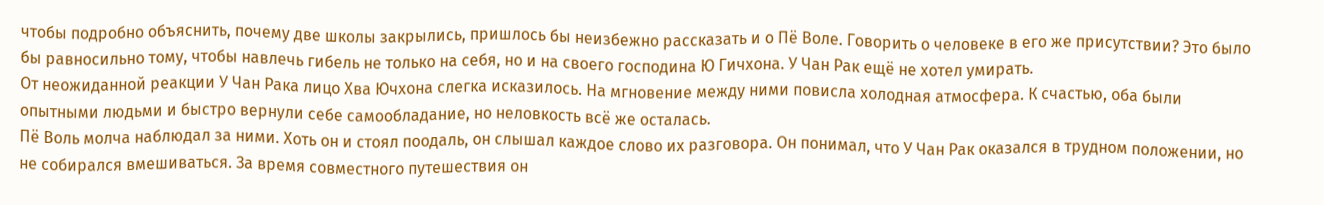чтобы подробно объяснить, почему две школы закрылись, пришлось бы неизбежно рассказать и о Пё Воле. Говорить о человеке в его же присутствии? Это было бы равносильно тому, чтобы навлечь гибель не только на себя, но и на своего господина Ю Гичхона. У Чан Рак ещё не хотел умирать.
От неожиданной реакции У Чан Рака лицо Хва Ючхона слегка исказилось. На мгновение между ними повисла холодная атмосфера. К счастью, оба были опытными людьми и быстро вернули себе самообладание, но неловкость всё же осталась.
Пё Воль молча наблюдал за ними. Хоть он и стоял поодаль, он слышал каждое слово их разговора. Он понимал, что У Чан Рак оказался в трудном положении, но не собирался вмешиваться. За время совместного путешествия он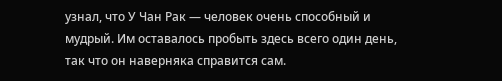узнал, что У Чан Рак — человек очень способный и мудрый. Им оставалось пробыть здесь всего один день, так что он наверняка справится сам.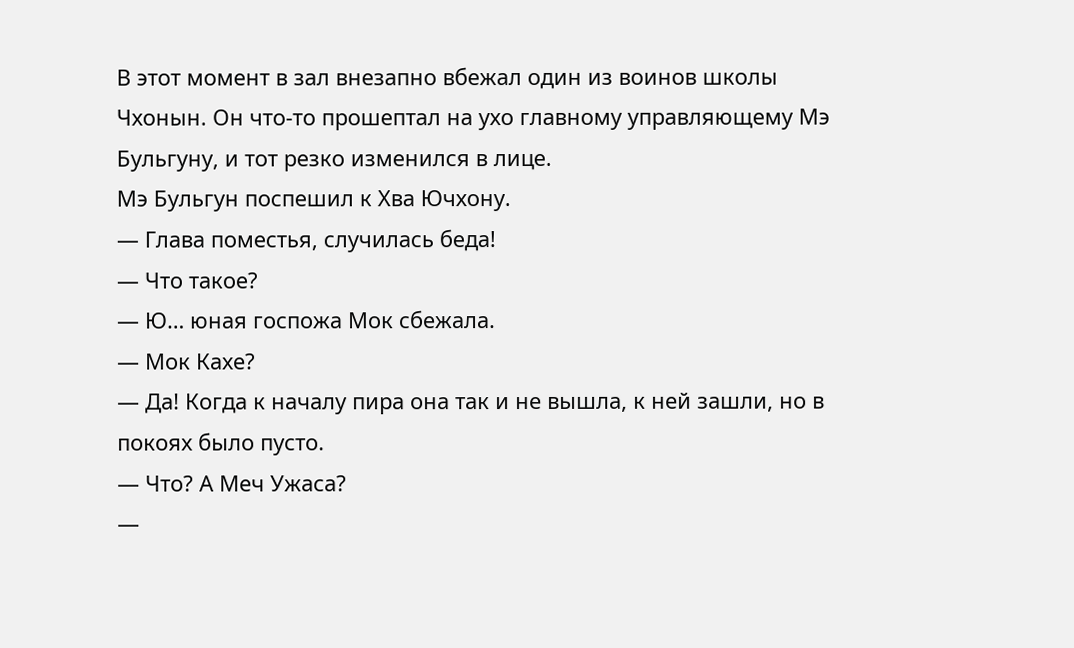В этот момент в зал внезапно вбежал один из воинов школы Чхонын. Он что-то прошептал на ухо главному управляющему Мэ Бульгуну, и тот резко изменился в лице.
Мэ Бульгун поспешил к Хва Ючхону.
— Глава поместья, случилась беда!
— Что такое?
— Ю… юная госпожа Мок сбежала.
— Мок Кахе?
— Да! Когда к началу пира она так и не вышла, к ней зашли, но в покоях было пусто.
— Что? А Меч Ужаса?
—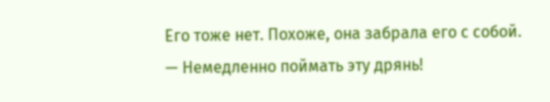Его тоже нет. Похоже, она забрала его с собой.
— Немедленно поймать эту дрянь!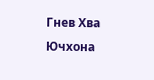Гнев Хва Ючхона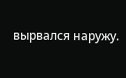вырвался наружу.